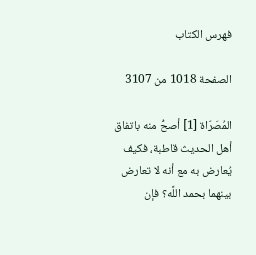فهرس الكتاب

الصفحة 1018 من 3107

المُصَرّاة [1] أصحُّ منه باتفاق أهل الحديث قاطبة، فكيف يُعارض به مع أنه لا تعارض بينهما بحمد اللَّه؟ فإن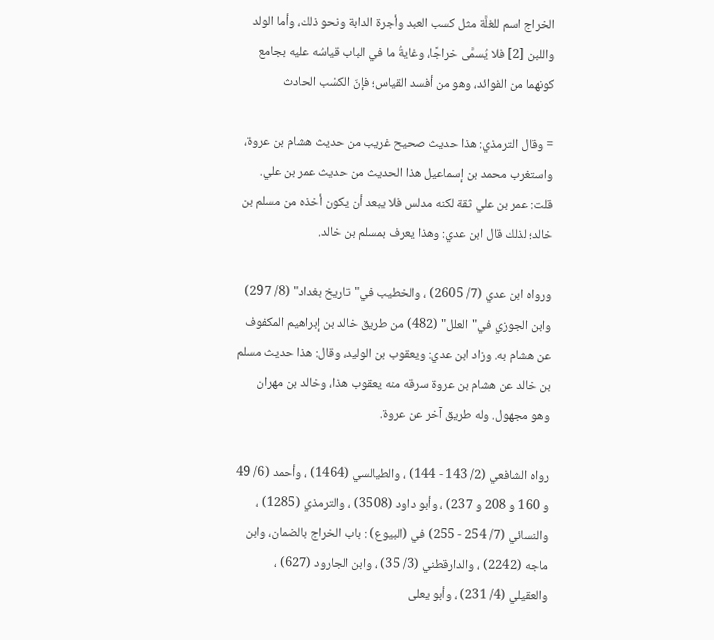الخراج اسم للغلَّة مثل كسب العبد وأجرة الدابة ونحو ذلك، وأما الولد واللبن [2] فلا يُسمَّى خراجًا، وغايةُ ما في الباب قياسُه عليه بجامع كونهما من الفوائد، وهو من أفسد القياس؛ فإنّ الكسْب الحادث

= وقال الترمذي: هذا حديث صحيح غريب من حديث هشام بن عروة، واستغرب محمد بن إسماعيل هذا الحديث من حديث عمر بن علي. قلت: عمر بن علي ثقة لكنه مدلس فلا يبعد أن يكون أخذه من مسلم بن خالد؛ لذلك قال ابن عدي: وهذا يعرف بمسلم بن خالد.

ورواه ابن عدي (7/ 2605) ، والخطيب في"تاريخ بغداد" (8/ 297) وابن الجوزي في"العلل" (482) من طريق خالد بن إبراهيم المكفوف عن هشام به. وزاد ابن عدي: ويعقوب بن الوليد، وقال: هذا حديث مسلم بن خالد عن هشام بن عروة سرقه منه يعقوب هذا، وخالد بن مهران وهو مجهول. وله طريق آخر عن عروة.

رواه الشافعي (2/ 143 - 144) ، والطيالسي (1464) ، وأحمد (6/ 49 و 160 و 208 و 237) ، وأبو داود (3508) ، والترمذي (1285) ، والنسائي (7/ 254 - 255) في (البيوع) : باب الخراج بالضمان، وابن ماجه (2242) ، والدارقطني (3/ 35) ، وابن الجارود (627) ، والعقيلي (4/ 231) ، وأبو يعلى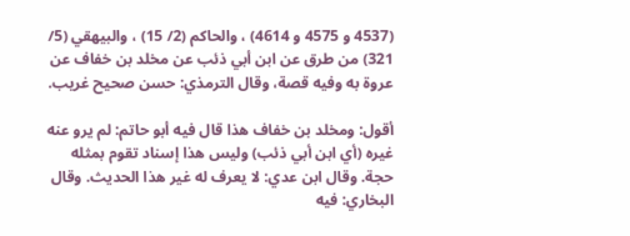(4537 و 4575 و 4614) ، والحاكم (2/ 15) ، والبيهقي (5/ 321) من طرق عن ابن أبي ذئب عن مخلد بن خفاف عن عروة به وفيه قصة، وقال الترمذي: حسن صحيح غريب.

أقول: ومخلد بن خفاف هذا قال فيه أبو حاتم: لم يرو عنه غيره (أي ابن أبي ذئب) وليس هذا إسناد تقوم بمثله حجة. وقال ابن عدي: لا يعرف له غير هذا الحديث. وقال البخاري: فيه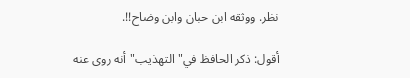نظر. ووثقه ابن حبان وابن وضاح!!.

أقول: ذكر الحافظ في"التهذيب"أنه روى عنه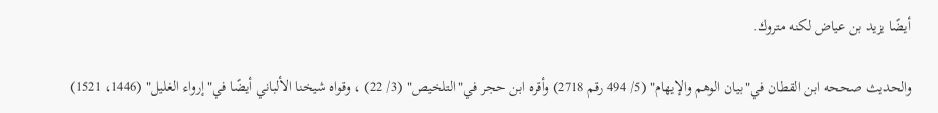أيضًا يزيد بن عياض لكنه متروك.

والحديث صححه ابن القطان في"بيان الوهم والإيهام" (5/ 494 رقم 2718) وأقره ابن حجر في"التلخيص" (3/ 22) ، وقواه شيخنا الألباني أيضًا في"إرواء الغليل" (1446، 1521)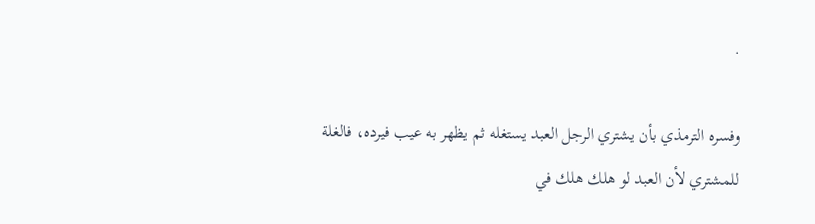.

وفسره الترمذي بأن يشتري الرجل العبد يستغله ثم يظهر به عيب فيرده، فالغلة للمشتري لأن العبد لو هلك هلك في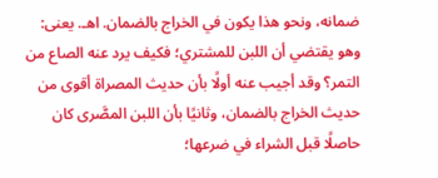ضمانه، ونحو هذا يكون في الخراج بالضمان. اهـ. يعنى: وهو يقتضي أن اللبن للمشتري؛ فكيف يرد عنه الصاع من التمر؟ وقد أجيب عنه أولًا بأن حديث المصراة أقوى من حديث الخراج بالضمان، وثانيًا بأن اللبن المصَّرى كان حاصلًا قبل الشراء في ضرعها؛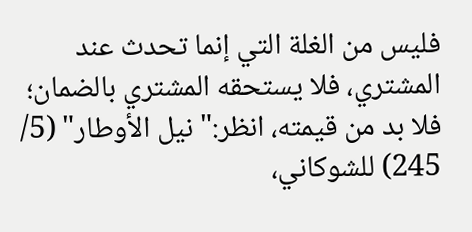فليس من الغلة التي إنما تحدث عند المشتري، فلا يستحقه المشتري بالضمان؛ فلا بد من قيمته، انظر:"نيل الأوطار" (5/ 245) للشوكاني،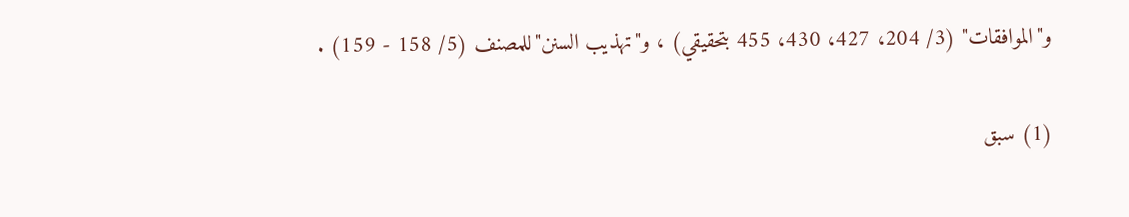و"الموافقات" (3/ 204، 427، 430، 455 بتحقيقي) ، و"تهذيب السنن"للمصنف (5/ 158 - 159) .

(1) سبق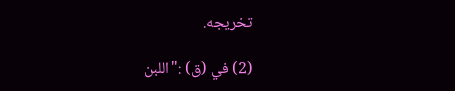تخريجه.

(2) في (ق) :"اللبن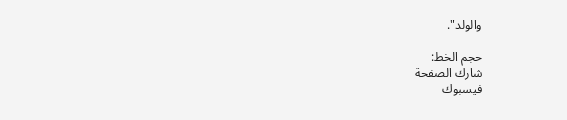والولد".

حجم الخط:
شارك الصفحة
فيسبوك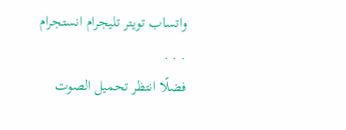واتساب تويتر تليجرام انستجرام
. . .
فضلًا انتظر تحميل الصوت